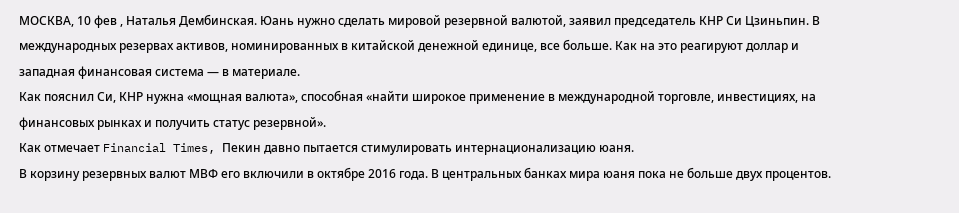МОСКВА, 10 фев , Наталья Дембинская. Юань нужно сделать мировой резервной валютой, заявил председатель КНР Си Цзиньпин. В международных резервах активов, номинированных в китайской денежной единице, все больше. Как на это реагируют доллар и западная финансовая система — в материале.
Как пояснил Си, КНР нужна «мощная валюта», способная «найти широкое применение в международной торговле, инвестициях, на финансовых рынках и получить статус резервной».
Как отмечает Financial Times, Пекин давно пытается стимулировать интернационализацию юаня.
В корзину резервных валют МВФ его включили в октябре 2016 года. В центральных банках мира юаня пока не больше двух процентов.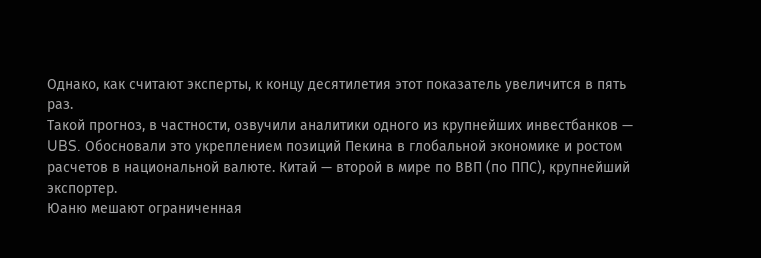Однако, как считают эксперты, к концу десятилетия этот показатель увеличится в пять раз.
Такой прогноз, в частности, озвучили аналитики одного из крупнейших инвестбанков — UBS. Обосновали это укреплением позиций Пекина в глобальной экономике и ростом расчетов в национальной валюте. Китай — второй в мире по ВВП (по ППС), крупнейший экспортер.
Юаню мешают ограниченная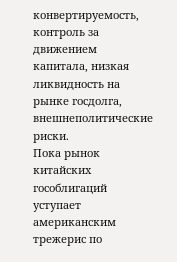конвертируемость, контроль за движением капитала, низкая ликвидность на рынке госдолга, внешнеполитические риски.
Пока рынок китайских гособлигаций уступает американским трежерис по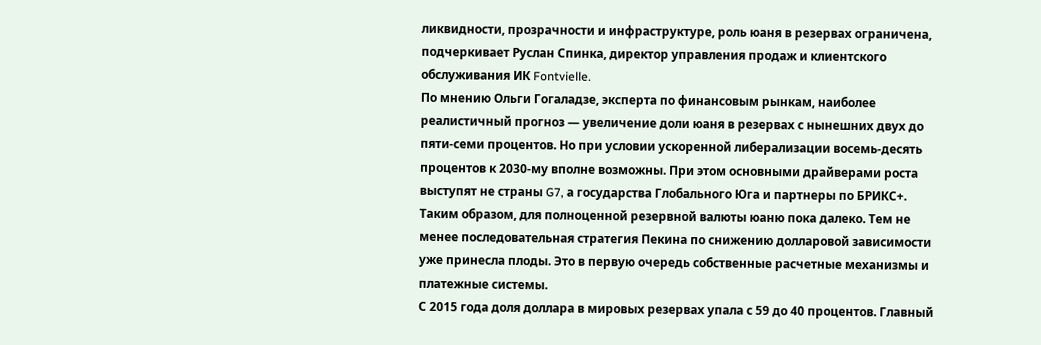ликвидности, прозрачности и инфраструктуре, роль юаня в резервах ограничена, подчеркивает Руслан Спинка, директор управления продаж и клиентского обслуживания ИК Fontvielle.
По мнению Ольги Гогаладзе, эксперта по финансовым рынкам, наиболее реалистичный прогноз — увеличение доли юаня в резервах с нынешних двух до пяти-семи процентов. Но при условии ускоренной либерализации восемь-десять процентов к 2030-му вполне возможны. При этом основными драйверами роста выступят не страны G7, а государства Глобального Юга и партнеры по БРИКС+.
Таким образом, для полноценной резервной валюты юаню пока далеко. Тем не менее последовательная стратегия Пекина по снижению долларовой зависимости уже принесла плоды. Это в первую очередь собственные расчетные механизмы и платежные системы.
С 2015 года доля доллара в мировых резервах упала с 59 до 40 процентов. Главный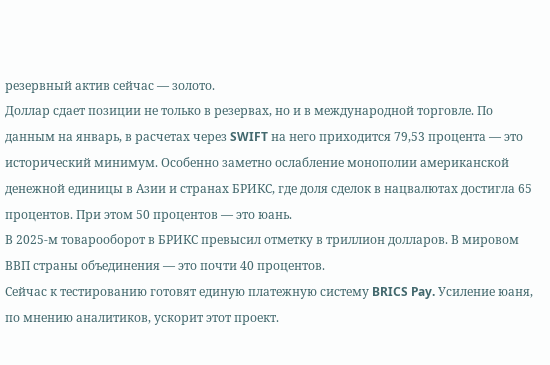резервный актив сейчас — золото.
Доллар сдает позиции не только в резервах, но и в международной торговле. По данным на январь, в расчетах через SWIFT на него приходится 79,53 процента — это исторический минимум. Особенно заметно ослабление монополии американской денежной единицы в Азии и странах БРИКС, где доля сделок в нацвалютах достигла 65 процентов. При этом 50 процентов — это юань.
В 2025-м товарооборот в БРИКС превысил отметку в триллион долларов. В мировом ВВП страны объединения — это почти 40 процентов.
Сейчас к тестированию готовят единую платежную систему BRICS Pay. Усиление юаня, по мнению аналитиков, ускорит этот проект.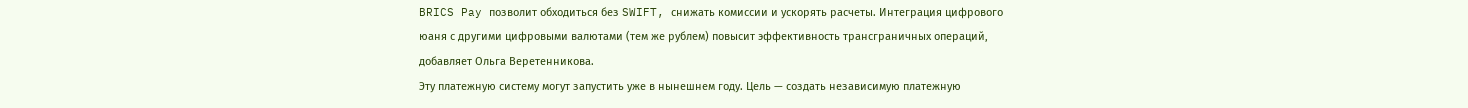BRICS Pay позволит обходиться без SWIFT, снижать комиссии и ускорять расчеты. Интеграция цифрового юаня с другими цифровыми валютами (тем же рублем) повысит эффективность трансграничных операций, добавляет Ольга Веретенникова.
Эту платежную систему могут запустить уже в нынешнем году. Цель — создать независимую платежную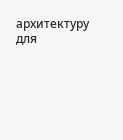архитектуру для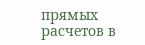прямых расчетов в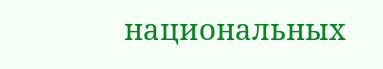национальных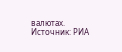валютах.
Источник: РИА